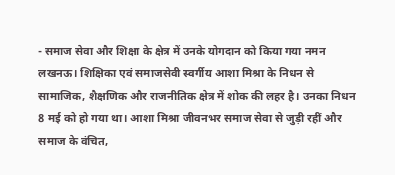- समाज सेवा और शिक्षा के क्षेत्र में उनके योगदान को किया गया नमन
लखनऊ। शिक्षिका एवं समाजसेवी स्वर्गीय आशा मिश्रा के निधन से सामाजिक, शैक्षणिक और राजनीतिक क्षेत्र में शोक की लहर है। उनका निधन 8 मई को हो गया था। आशा मिश्रा जीवनभर समाज सेवा से जुड़ी रहीं और समाज के वंचित,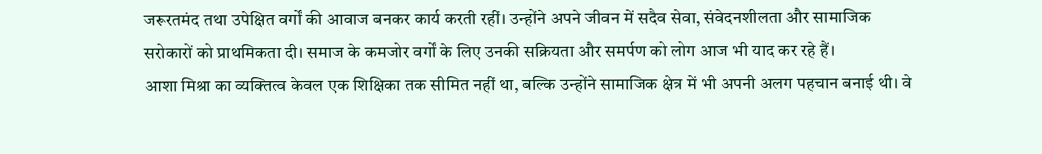जरूरतमंद तथा उपेक्षित वर्गों की आवाज बनकर कार्य करती रहीं। उन्होंने अपने जीवन में सदैव सेवा, संवेदनशीलता और सामाजिक सरोकारों को प्राथमिकता दी। समाज के कमजोर वर्गों के लिए उनकी सक्रियता और समर्पण को लोग आज भी याद कर रहे हैं।
आशा मिश्रा का व्यक्तित्व केवल एक शिक्षिका तक सीमित नहीं था, बल्कि उन्होंने सामाजिक क्षेत्र में भी अपनी अलग पहचान बनाई थी। वे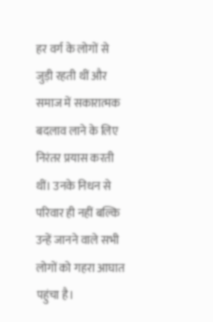हर वर्ग के लोगों से जुड़ी रहती थीं और समाज में सकारात्मक बदलाव लाने के लिए निरंतर प्रयास करती थीं। उनके निधन से परिवार ही नहीं बल्कि उन्हें जानने वाले सभी लोगों को गहरा आघात पहुंचा है।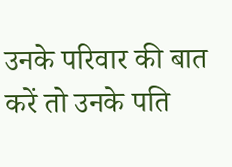उनके परिवार की बात करें तो उनके पति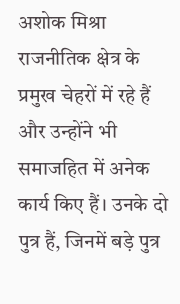अशोक मिश्रा राजनीतिक क्षेत्र के प्रमुख चेहरों में रहे हैं और उन्होंने भी समाजहित में अनेक कार्य किए हैं। उनके दो पुत्र हैं, जिनमें बड़े पुत्र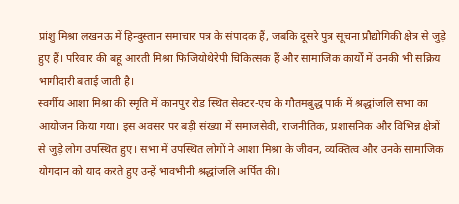प्रांशु मिश्रा लखनऊ में हिन्दुस्तान समाचार पत्र के संपादक हैं, जबकि दूसरे पुत्र सूचना प्रौद्योगिकी क्षेत्र से जुड़े हुए हैं। परिवार की बहू आरती मिश्रा फिजियोथेरेपी चिकित्सक हैं और सामाजिक कार्यों में उनकी भी सक्रिय भागीदारी बताई जाती है।
स्वर्गीय आशा मिश्रा की स्मृति में कानपुर रोड स्थित सेक्टर-एच के गौतमबुद्ध पार्क में श्रद्धांजलि सभा का आयोजन किया गया। इस अवसर पर बड़ी संख्या में समाजसेवी, राजनीतिक, प्रशासनिक और विभिन्न क्षेत्रों से जुड़े लोग उपस्थित हुए। सभा में उपस्थित लोगों ने आशा मिश्रा के जीवन, व्यक्तित्व और उनके सामाजिक योगदान को याद करते हुए उन्हें भावभीनी श्रद्धांजलि अर्पित की।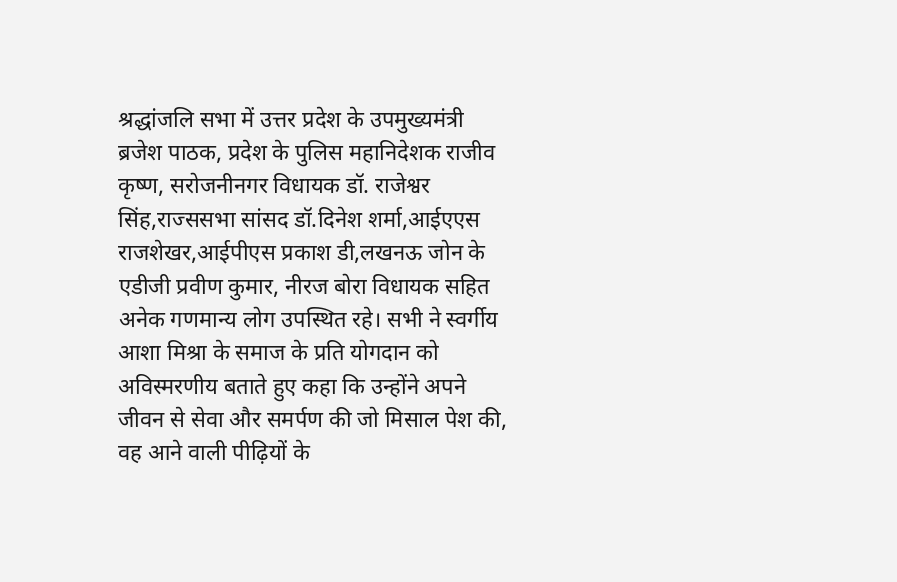श्रद्धांजलि सभा में उत्तर प्रदेश के उपमुख्यमंत्री ब्रजेश पाठक, प्रदेश के पुलिस महानिदेशक राजीव कृष्ण, सरोजनीनगर विधायक डॉ. राजेश्वर सिंह,राज्ससभा सांसद डॉ.दिनेश शर्मा,आईएएस राजशेखर,आईपीएस प्रकाश डी,लखनऊ जोन के एडीजी प्रवीण कुमार, नीरज बोरा विधायक सहित अनेक गणमान्य लोग उपस्थित रहे। सभी ने स्वर्गीय आशा मिश्रा के समाज के प्रति योगदान को अविस्मरणीय बताते हुए कहा कि उन्होंने अपने जीवन से सेवा और समर्पण की जो मिसाल पेश की, वह आने वाली पीढ़ियों के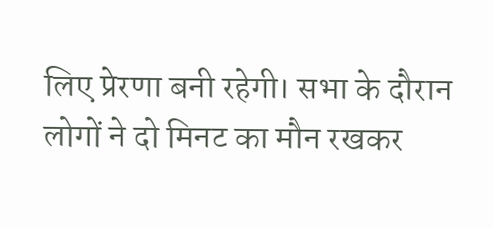लिए प्रेरणा बनी रहेगी। सभा के दौरान लोगों ने दो मिनट का मौन रखकर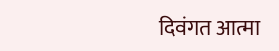दिवंगत आत्मा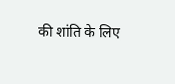की शांति के लिए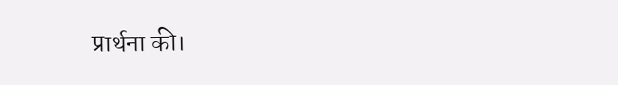प्रार्थना की।